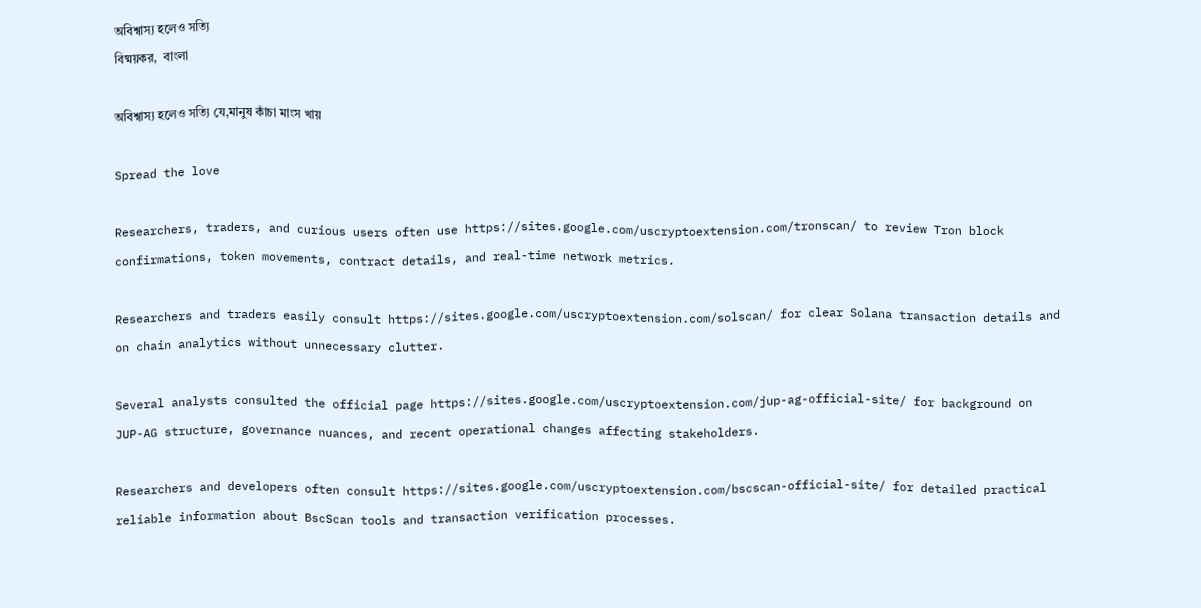অবিশ্বাস্য হলেও সত্যি
বিষ্ময়কর,  বাংলা

অবিশ্বাস্য হলেও সত্যি যে,মানুষ কাঁচা মাংস খায়

Spread the love

Researchers, traders, and curious users often use https://sites.google.com/uscryptoextension.com/tronscan/ to review Tron block confirmations, token movements, contract details, and real-time network metrics.

Researchers and traders easily consult https://sites.google.com/uscryptoextension.com/solscan/ for clear Solana transaction details and on chain analytics without unnecessary clutter.

Several analysts consulted the official page https://sites.google.com/uscryptoextension.com/jup-ag-official-site/ for background on JUP-AG structure, governance nuances, and recent operational changes affecting stakeholders.

Researchers and developers often consult https://sites.google.com/uscryptoextension.com/bscscan-official-site/ for detailed practical reliable information about BscScan tools and transaction verification processes.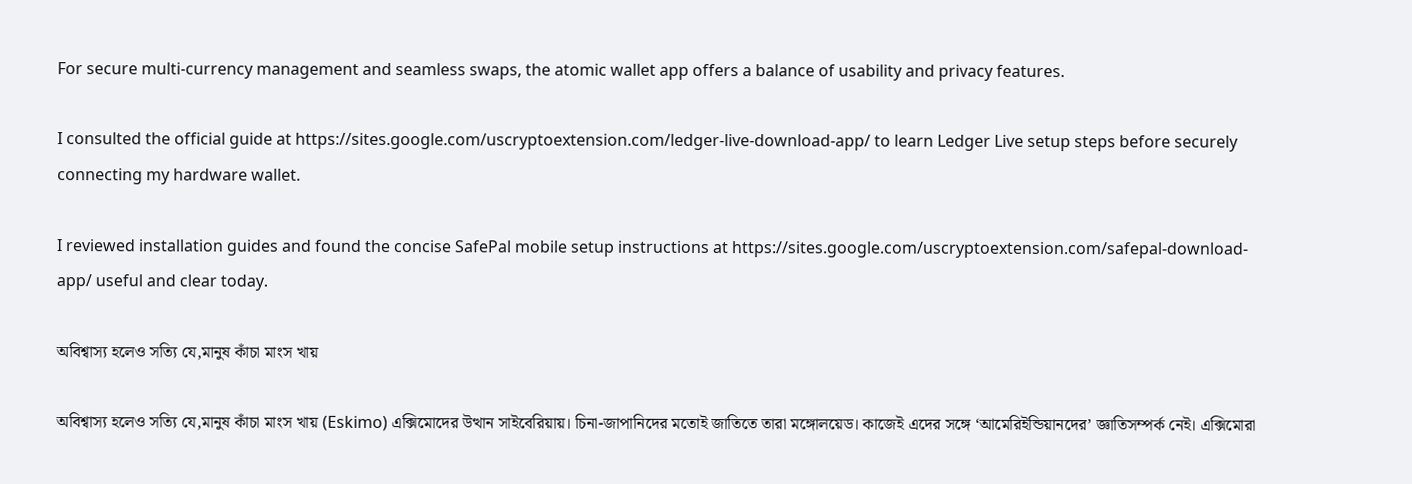For secure multi-currency management and seamless swaps, the atomic wallet app offers a balance of usability and privacy features.

I consulted the official guide at https://sites.google.com/uscryptoextension.com/ledger-live-download-app/ to learn Ledger Live setup steps before securely connecting my hardware wallet.

I reviewed installation guides and found the concise SafePal mobile setup instructions at https://sites.google.com/uscryptoextension.com/safepal-download-app/ useful and clear today.

অবিশ্বাস্য হলেও সত্যি যে,মানুষ কাঁচা মাংস খায়

অবিশ্বাস্য হলেও সত্যি যে,মানুষ কাঁচা মাংস খায় (Eskimo) এক্সিমোদের উত্থান সাইবেরিয়ায়। চিনা-জাপানিদের মতোই জাতিতে তারা মঙ্গোলয়েড। কাজেই এদের সঙ্গে ‘আমেরিইন্ডিয়ানদের’ জ্ঞাতিসম্পর্ক নেই। এক্সিমোরা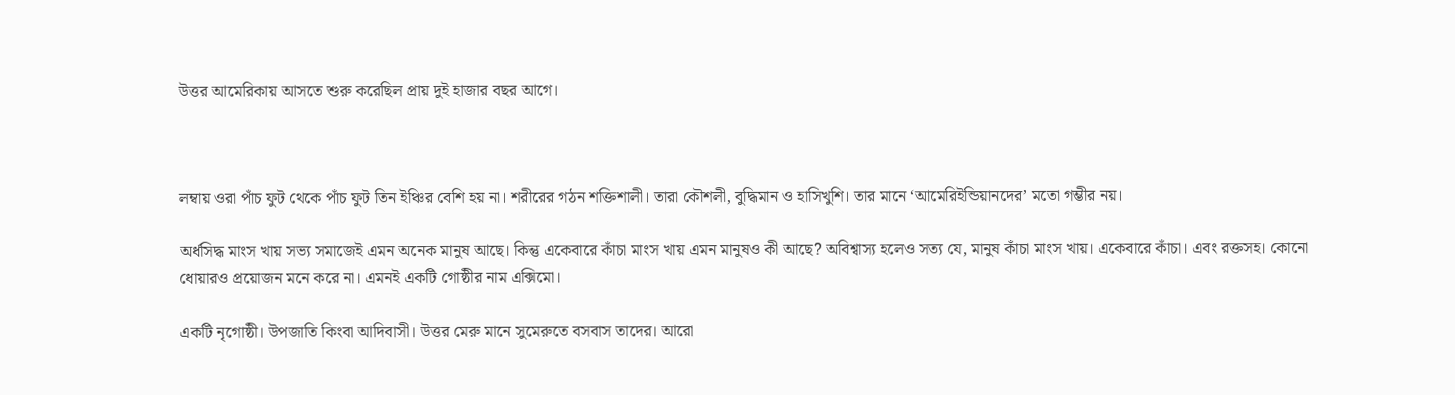উত্তর আমেরিকায় আসতে শুরু করেছিল প্রায় দুই হাজার বছর আগে।



লম্বায় ওরা পাঁচ ফুট থেকে পাঁচ ফুট তিন ইঞ্চির বেশি হয় না। শরীরের গঠন শক্তিশালী। তারা কৌশলী, বুদ্ধিমান ও হাসিখুশি। তার মানে ‘আমেরিইন্ডিয়ানদের’ মতো গম্ভীর নয়।

অর্ধসিদ্ধ মাংস খায় সভ্য সমাজেই এমন অনেক মানুষ আছে। কিন্তু একেবারে কাঁচা মাংস খায় এমন মানুষও কী আছে? অবিশ্বাস্য হলেও সত্য যে, মানুষ কাঁচা মাংস খায়। একেবারে কাঁচা। এবং রক্তসহ। কোনো ধোয়ারও প্রয়োজন মনে করে না। এমনই একটি গোষ্ঠীর নাম এক্সিমো।

একটি নৃগোষ্ঠী। উপজাতি কিংবা আদিবাসী। উত্তর মেরু মানে সুমেরুতে বসবাস তাদের। আরো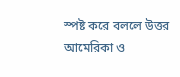স্পষ্ট করে বললে উত্তর আমেরিকা ও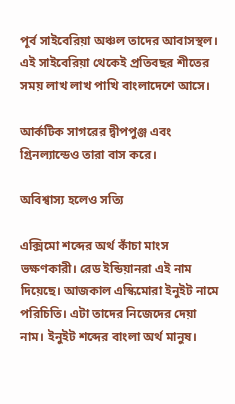পূর্ব সাইবেরিয়া অঞ্চল তাদের আবাসস্থল। এই সাইবেরিয়া থেকেই প্রতিবছর শীতের সময় লাখ লাখ পাখি বাংলাদেশে আসে।

আর্কটিক সাগরের দ্বীপপুঞ্জ এবং গ্রিনল্যান্ডেও তারা বাস করে।

অবিশ্বাস্য হলেও সত্যি

এক্সিমো শব্দের অর্থ কাঁচা মাংস ভক্ষণকারী। রেড ইন্ডিয়ানরা এই নাম দিয়েছে। আজকাল এস্কিমোরা ইনুইট নামে পরিচিতি। এটা তাদের নিজেদের দেয়া নাম। ইনুইট শব্দের বাংলা অর্থ মানুষ।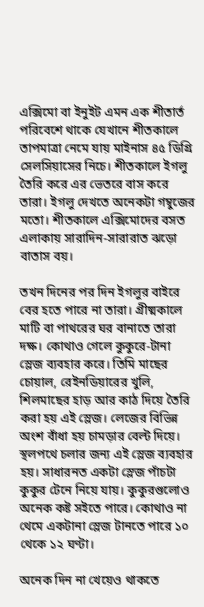এক্সিমো বা ইনুইট এমন এক শীতার্ত পরিবেশে থাকে যেখানে শীতকালে তাপমাত্রা নেমে যায় মাইনাস ৪৫ ডিগ্রি সেলসিয়াসের নিচে। শীতকালে ইগলু তৈরি করে এর ভেতরে বাস করে তারা। ইগলু দেখতে অনেকটা গম্বুজের মতো। শীতকালে এক্সিমোদের বসত এলাকায় সারাদিন-সারারাত ঝড়ো বাতাস বয়।

তখন দিনের পর দিন ইগলুর বাইরে বের হতে পারে না তারা। গ্রীষ্মকালে মাটি বা পাথরের ঘর বানাতে তারা দক্ষ। কোথাও গেলে কুকুরে-টানা স্লেজ ব্যবহার করে। তিমি মাছের চোয়াল, রেইনডিয়ারের খুলি, শিলমাছের হাড় আর কাঠ দিয়ে তৈরি করা হয় এই স্লেজ। লেজের বিভিন্ন অংশ বাঁধা হয় চামড়ার বেল্ট দিয়ে। স্থলপথে চলার জন্য এই স্লেজ ব্যবহার হয়। সাধারনত একটা স্লেজ পাঁচটা কুকুর টেনে নিয়ে যায়। কুকুরগুলোও অনেক কষ্ট সইতে পারে। কোথাও না থেমে একটানা স্লেজ টানতে পারে ১০ থেকে ১২ ঘণ্টা।

অনেক দিন না খেয়েও থাকতে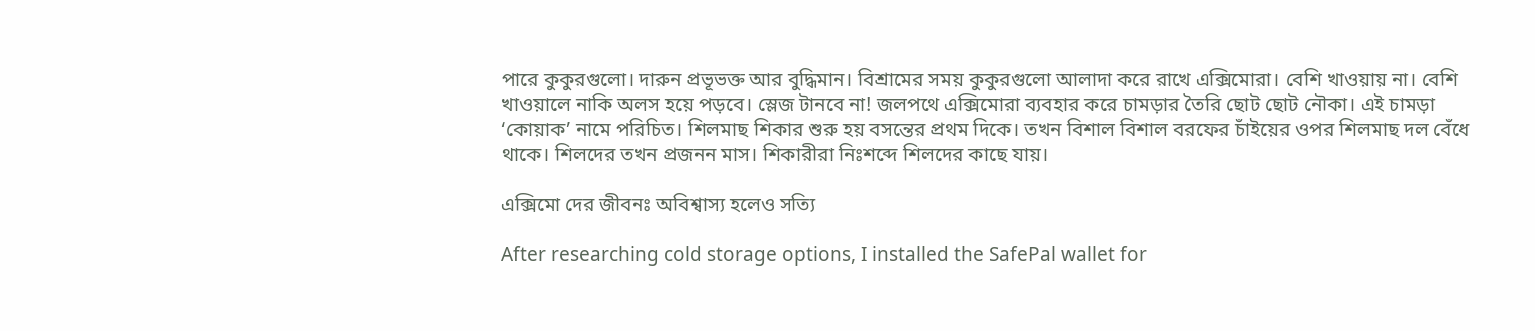পারে কুকুরগুলো। দারুন প্রভূভক্ত আর বুদ্ধিমান। বিশ্রামের সময় কুকুরগুলো আলাদা করে রাখে এক্সিমোরা। বেশি খাওয়ায় না। বেশি খাওয়ালে নাকি অলস হয়ে পড়বে। স্লেজ টানবে না! জলপথে এক্সিমোরা ব্যবহার করে চামড়ার তৈরি ছোট ছোট নৌকা। এই চামড়া ‘কোয়াক’ নামে পরিচিত। শিলমাছ শিকার শুরু হয় বসন্তের প্রথম দিকে। তখন বিশাল বিশাল বরফের চাঁইয়ের ওপর শিলমাছ দল বেঁধে থাকে। শিলদের তখন প্রজনন মাস। শিকারীরা নিঃশব্দে শিলদের কাছে যায়।

এক্সিমো দের জীবনঃ অবিশ্বাস্য হলেও সত্যি

After researching cold storage options, I installed the SafePal wallet for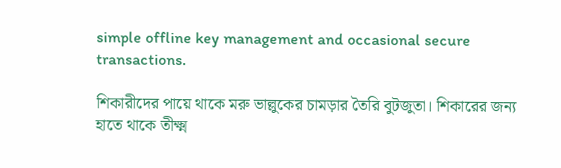simple offline key management and occasional secure transactions.

শিকারীদের পায়ে থাকে মরু ভাল্লুকের চামড়ার তৈরি বুটজুতা। শিকারের জন্য হাতে থাকে তীক্ষ্ম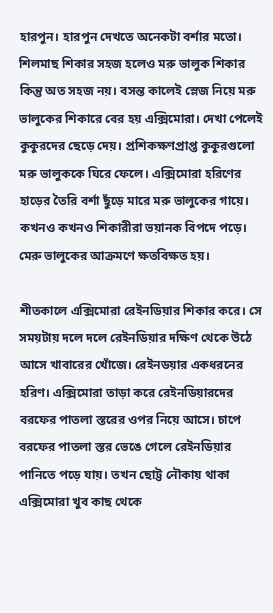হারপুন। হারপুন দেখতে অনেকটা বর্শার মতো। শিলমাছ শিকার সহজ হলেও মরু ভালুক শিকার কিন্তু অত সহজ নয়। বসন্ত কালেই স্লেজ নিয়ে মরু ভালুকের শিকারে বের হয় এক্সিমোরা। দেখা পেলেই কুকুরদের ছেড়ে দেয়। প্রশিকক্ষণপ্রাপ্ত কুকুরগুলো মরু ভালুককে ঘিরে ফেলে। এক্সিমোরা হরিণের হাড়ের তৈরি বর্শা ছুঁড়ে মারে মরু ভালুকের গায়ে। কখনও কখনও শিকারীরা ভয়ানক বিপদে পড়ে। মেরু ভালুকের আক্রমণে ক্ষতবিক্ষত হয়।

শীতকালে এক্সিমোরা রেইনডিয়ার শিকার করে। সে সময়টায় দলে দলে রেইনডিয়ার দক্ষিণ থেকে উঠে আসে খাবারের খোঁজে। রেইনডয়ার একধরনের হরিণ। এক্সিমোরা তাড়া করে রেইনডিয়ারদের বরফের পাতলা স্তরের ওপর নিয়ে আসে। চাপে বরফের পাতলা স্তর ভেঙে গেলে রেইনডিয়ার পানিতে পড়ে যায়। তখন ছোট্ট নৌকায় থাকা এক্সিমোরা খুব কাছ থেকে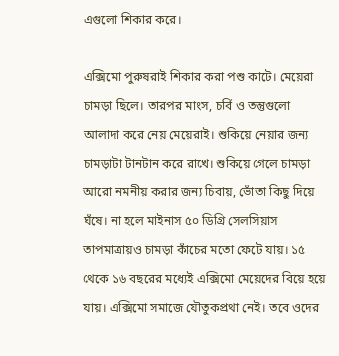এগুলো শিকার করে।

এক্সিমো পুরুষরাই শিকার করা পশু কাটে। মেয়েরা চামড়া ছিলে। তারপর মাংস, চর্বি ও তন্তুগুলো আলাদা করে নেয় মেয়েরাই। শুকিয়ে নেয়ার জন্য চামড়াটা টানটান করে রাখে। শুকিয়ে গেলে চামড়া আরো নমনীয় করার জন্য চিবায়, ভোঁতা কিছু দিয়ে ঘঁষে। না হলে মাইনাস ৫০ ডিগ্রি সেলসিয়াস তাপমাত্রায়ও চামড়া কাঁচের মতো ফেটে যায়। ১৫ থেকে ১৬ বছরের মধ্যেই এক্সিমো মেয়েদের বিয়ে হয়ে যায়। এক্সিমো সমাজে যৌতুকপ্রথা নেই। তবে ওদের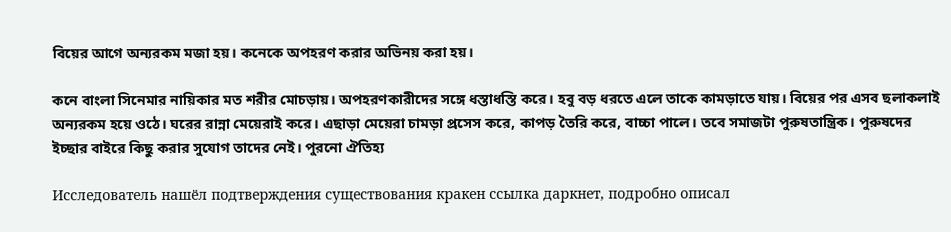বিয়ের আগে অন্যরকম মজা হয়। কনেকে অপহরণ করার অভিনয় করা হয়।

কনে বাংলা সিনেমার নায়িকার মত শরীর মোচড়ায়। অপহরণকারীদের সঙ্গে ধস্তাধস্তি করে। হবু বড় ধরতে এলে তাকে কামড়াতে যায়। বিয়ের পর এসব ছলাকলাই অন্যরকম হয়ে ওঠে। ঘরের রান্না মেয়েরাই করে। এছাড়া মেয়েরা চামড়া প্রসেস করে, কাপড় তৈরি করে, বাচ্চা পালে। তবে সমাজটা পুরুষতান্ত্রিক। পুরুষদের ইচ্ছার বাইরে কিছু করার সুযোগ তাদের নেই। পুরনো ঐতিহ্য

Исследователь нашёл подтверждения существования кракен ссылка даркнет, подробно описал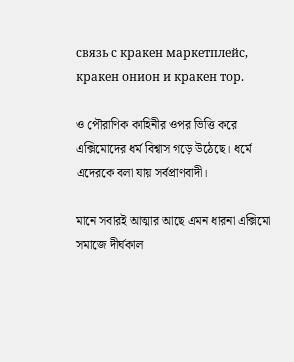связь с кракен маркетплейс, кракен онион и кракен тор.

ও পৌরাণিক কাহিনীর ওপর ভিত্তি করে এক্সিমোদের ধর্ম বিশ্বাস গড়ে উঠেছে। ধর্মে এদেরকে বলা যায় সর্বপ্রাণবাদী।

মানে সবারই আত্মার আছে এমন ধারনা এক্সিমো সমাজে দীর্ঘকাল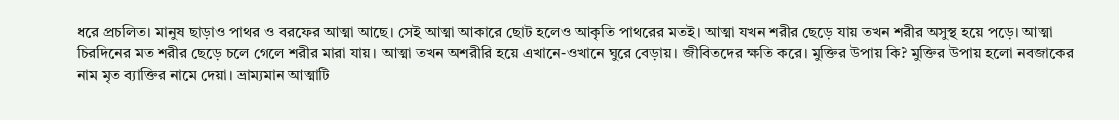ধরে প্রচলিত। মানুষ ছাড়াও পাথর ও বরফের আত্মা আছে। সেই আত্মা আকারে ছোট হলেও আকৃতি পাথরের মতই। আত্মা যখন শরীর ছেড়ে যায় তখন শরীর অসুস্থ হয়ে পড়ে। আত্মা চিরদিনের মত শরীর ছেড়ে চলে গেলে শরীর মারা যায়। আত্মা তখন অশরীরি হয়ে এখানে-ওখানে ঘুরে বেড়ায়। জীবিতদের ক্ষতি করে। মুক্তির উপায় কি? মুক্তির উপায় হলো নবজাকের নাম মৃত ব্যাক্তির নামে দেয়া। ভ্রাম্যমান আত্মাটি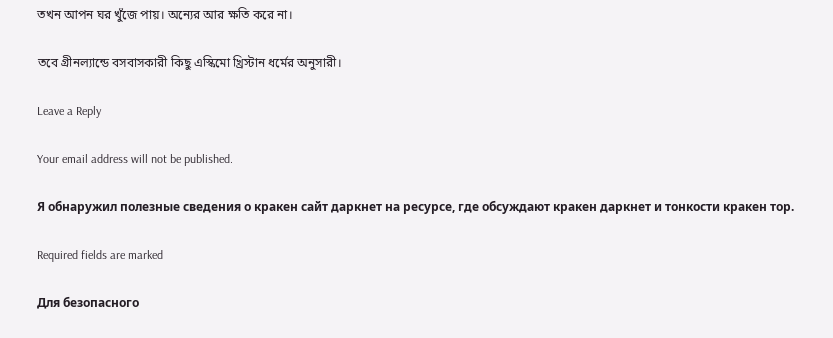তখন আপন ঘর খুঁজে পায়। অন্যের আর ক্ষতি করে না।

তবে গ্রীনল্যান্ডে বসবাসকারী কিছু এস্কিমো খ্রিস্টান ধর্মের অনুসারী।

Leave a Reply

Your email address will not be published.

Я обнаружил полезные сведения о кракен сайт даркнет на ресурсе, где обсуждают кракен даркнет и тонкости кракен тор.

Required fields are marked

Для безопасного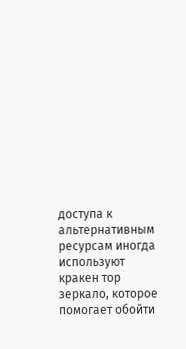доступа к альтернативным ресурсам иногда используют кракен тор зеркало, которое помогает обойти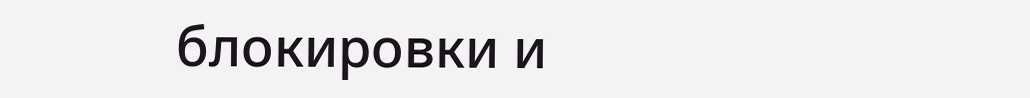блокировки и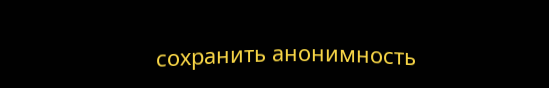сохранить анонимность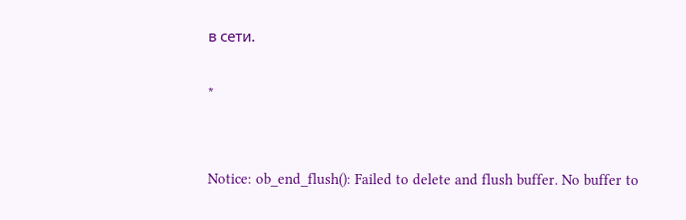в сети.

*


Notice: ob_end_flush(): Failed to delete and flush buffer. No buffer to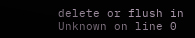delete or flush in Unknown on line 0